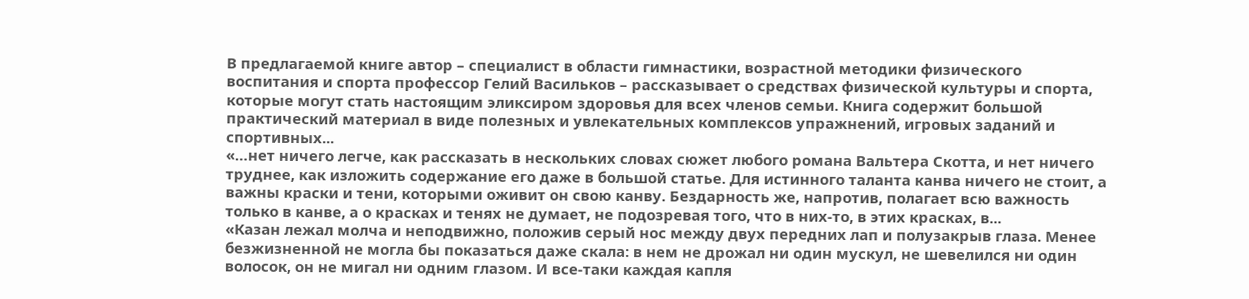В предлагаемой книге автор – специалист в области гимнастики, возрастной методики физического воспитания и спорта профессор Гелий Васильков – рассказывает о средствах физической культуры и спорта, которые могут стать настоящим эликсиром здоровья для всех членов семьи. Книга содержит большой практический материал в виде полезных и увлекательных комплексов упражнений, игровых заданий и спортивных...
«…нет ничего легче, как рассказать в нескольких словах сюжет любого романа Вальтера Скотта, и нет ничего труднее, как изложить содержание его даже в большой статье. Для истинного таланта канва ничего не стоит, а важны краски и тени, которыми оживит он свою канву. Бездарность же, напротив, полагает всю важность только в канве, а о красках и тенях не думает, не подозревая того, что в них-то, в этих красках, в...
«Казан лежал молча и неподвижно, положив серый нос между двух передних лап и полузакрыв глаза. Менее безжизненной не могла бы показаться даже скала: в нем не дрожал ни один мускул, не шевелился ни один волосок, он не мигал ни одним глазом. И все-таки каждая капля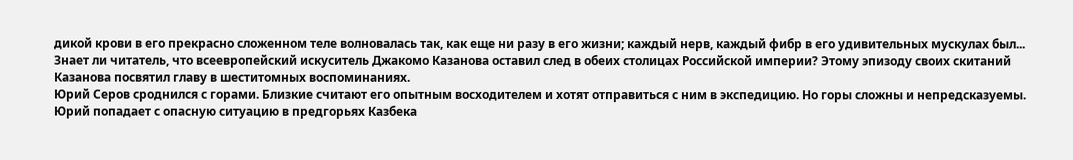дикой крови в его прекрасно сложенном теле волновалась так, как еще ни разу в его жизни; каждый нерв, каждый фибр в его удивительных мускулах был...
Знает ли читатель, что всеевропейский искуситель Джакомо Казанова оставил след в обеих столицах Российской империи? Этому эпизоду своих скитаний Казанова посвятил главу в шеститомных воспоминаниях.
Юрий Серов сроднился с горами. Близкие считают его опытным восходителем и хотят отправиться с ним в экспедицию. Но горы сложны и непредсказуемы. Юрий попадает с опасную ситуацию в предгорьях Казбека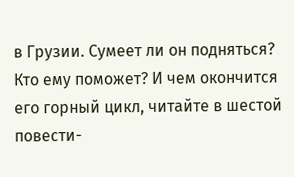в Грузии. Сумеет ли он подняться? Кто ему поможет? И чем окончится его горный цикл, читайте в шестой повести-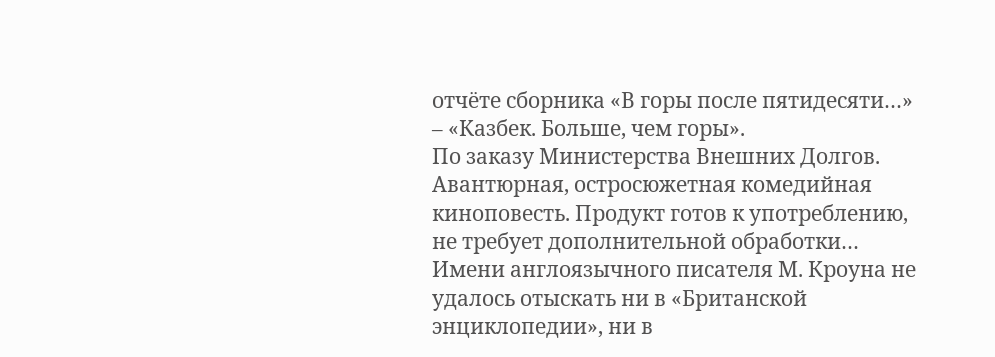отчёте сборника «В горы после пятидесяти…» – «Казбек. Больше, чем горы».
По заказу Министерства Внешних Долгов. Авантюрная, остросюжетная комедийная киноповесть. Продукт готов к употреблению, не требует дополнительной обработки…
Имени англоязычного писателя М. Кроуна не удалось отыскать ни в «Британской энциклопедии», ни в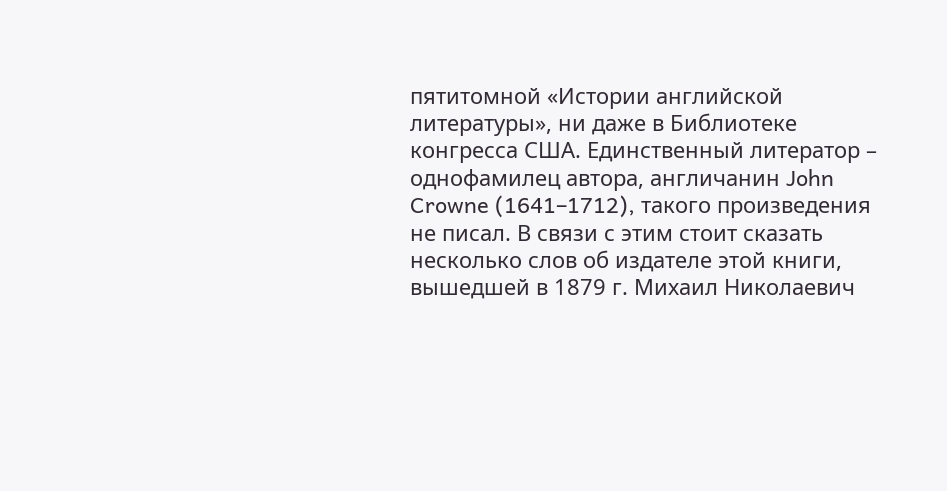пятитомной «Истории английской литературы», ни даже в Библиотеке конгресса США. Единственный литератор – однофамилец автора, англичанин John Crowne (1641–1712), такого произведения не писал. В связи с этим стоит сказать несколько слов об издателе этой книги, вышедшей в 1879 г. Михаил Николаевич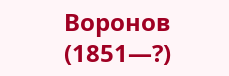Воронов (1851—?)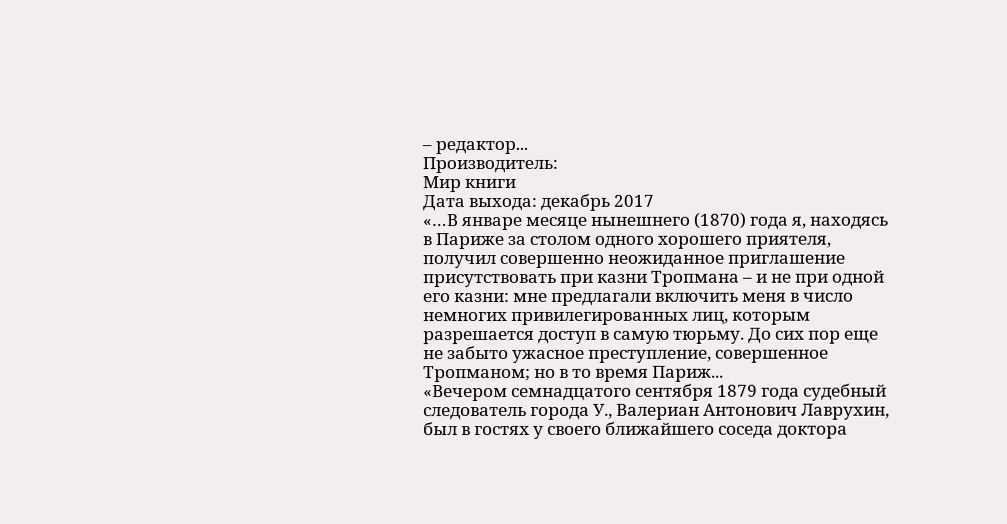– редактор...
Производитель:
Мир книги
Дата выхода: декабрь 2017
«…В январе месяце нынешнего (1870) года я, находясь в Париже за столом одного хорошего приятеля, получил совершенно неожиданное приглашение присутствовать при казни Тропмана – и не при одной его казни: мне предлагали включить меня в число немногих привилегированных лиц, которым разрешается доступ в самую тюрьму. До сих пор еще не забыто ужасное преступление, совершенное Тропманом; но в то время Париж...
«Вечером семнадцатого сентября 1879 года судебный следователь города У., Валериан Антонович Лаврухин, был в гостях у своего ближайшего соседа доктора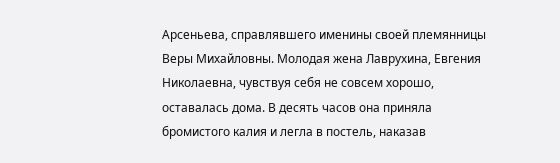Арсеньева, справлявшего именины своей племянницы Веры Михайловны. Молодая жена Лаврухина, Евгения Николаевна, чувствуя себя не совсем хорошо, оставалась дома. В десять часов она приняла бромистого калия и легла в постель, наказав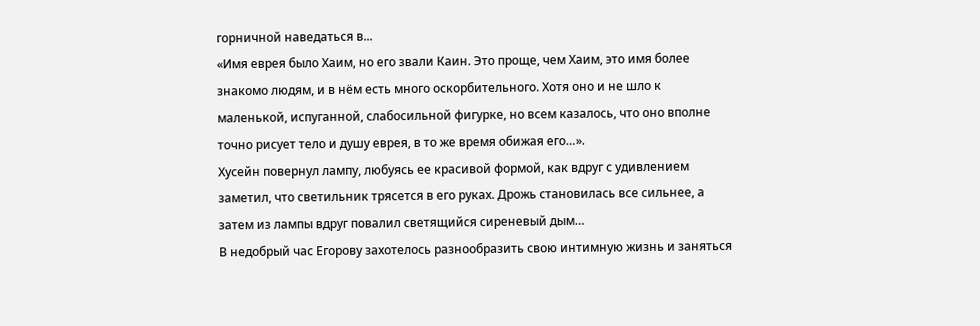горничной наведаться в...
«Имя еврея было Хаим, но его звали Каин. Это проще, чем Хаим, это имя более знакомо людям, и в нём есть много оскорбительного. Хотя оно и не шло к маленькой, испуганной, слабосильной фигурке, но всем казалось, что оно вполне точно рисует тело и душу еврея, в то же время обижая его…».
Хусейн повернул лампу, любуясь ее красивой формой, как вдруг с удивлением заметил, что светильник трясется в его руках. Дрожь становилась все сильнее, а затем из лампы вдруг повалил светящийся сиреневый дым…
В недобрый час Егорову захотелось разнообразить свою интимную жизнь и заняться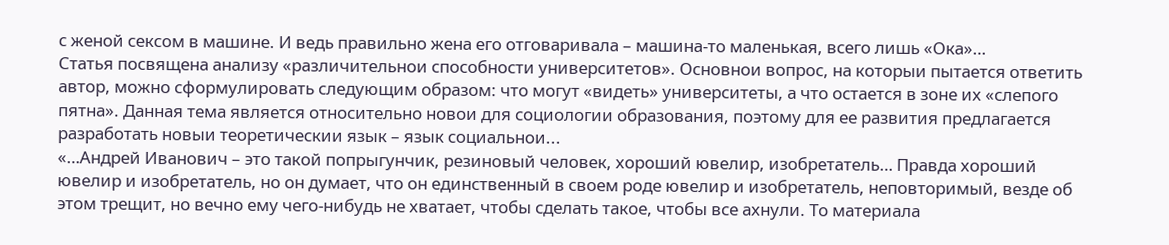с женой сексом в машине. И ведь правильно жена его отговаривала – машина-то маленькая, всего лишь «Ока»…
Статья посвящена анализу «различительнои способности университетов». Основнои вопрос, на которыи пытается ответить автор, можно сформулировать следующим образом: что могут «видеть» университеты, а что остается в зоне их «слепого пятна». Данная тема является относительно новои для социологии образования, поэтому для ее развития предлагается разработать новыи теоретическии язык – язык социальнои...
«…Андрей Иванович – это такой попрыгунчик, резиновый человек, хороший ювелир, изобретатель… Правда хороший ювелир и изобретатель, но он думает, что он единственный в своем роде ювелир и изобретатель, неповторимый, везде об этом трещит, но вечно ему чего-нибудь не хватает, чтобы сделать такое, чтобы все ахнули. То материала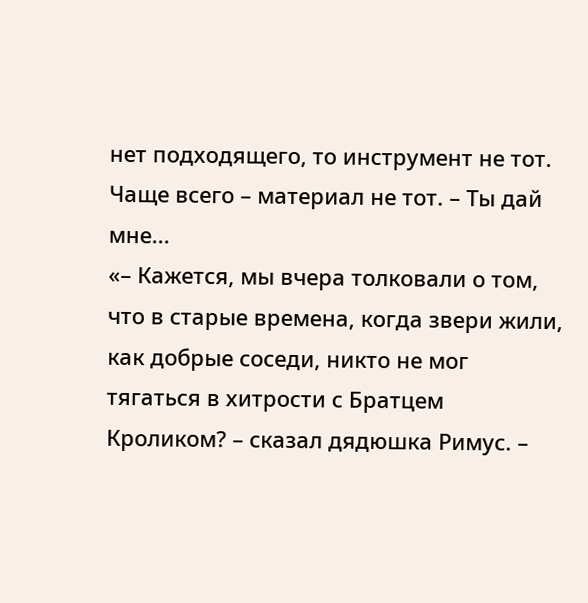нет подходящего, то инструмент не тот. Чаще всего – материал не тот. – Ты дай мне...
«– Кажется, мы вчера толковали о том, что в старые времена, когда звери жили, как добрые соседи, никто не мог тягаться в хитрости с Братцем Кроликом? – сказал дядюшка Римус. –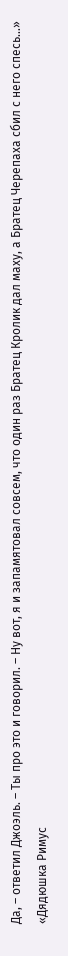Да, – ответил Джоэль. – Ты про это и говорил. – Ну вот, я и запамятовал совсем, что один раз Братец Кролик дал маху, а Братец Черепаха сбил с него спесь…»
«Дядюшка Римус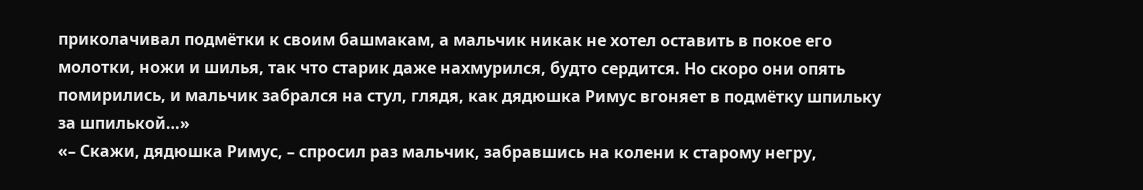приколачивал подмётки к своим башмакам, а мальчик никак не хотел оставить в покое его молотки, ножи и шилья, так что старик даже нахмурился, будто сердится. Но скоро они опять помирились, и мальчик забрался на стул, глядя, как дядюшка Римус вгоняет в подмётку шпильку за шпилькой…»
«– Скажи, дядюшка Римус, – спросил раз мальчик, забравшись на колени к старому негру,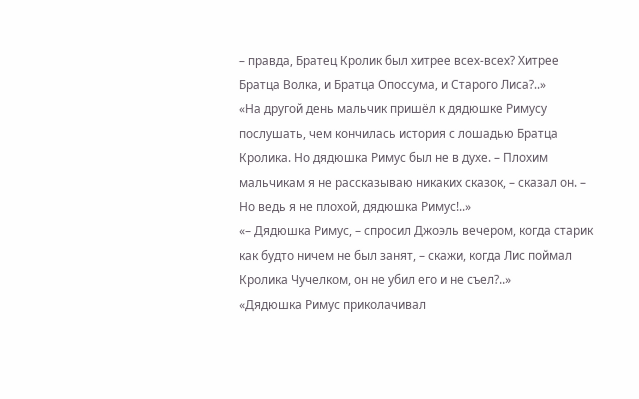– правда, Братец Кролик был хитрее всех-всех? Хитрее Братца Волка, и Братца Опоссума, и Старого Лиса?..»
«На другой день мальчик пришёл к дядюшке Римусу послушать, чем кончилась история с лошадью Братца Кролика. Но дядюшка Римус был не в духе. – Плохим мальчикам я не рассказываю никаких сказок, – сказал он. – Но ведь я не плохой, дядюшка Римус!..»
«– Дядюшка Римус, – спросил Джоэль вечером, когда старик как будто ничем не был занят, – скажи, когда Лис поймал Кролика Чучелком, он не убил его и не съел?..»
«Дядюшка Римус приколачивал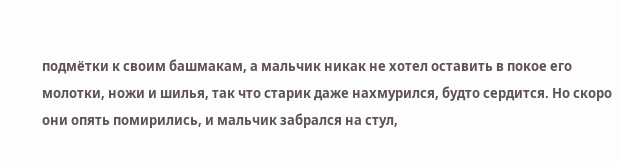подмётки к своим башмакам, а мальчик никак не хотел оставить в покое его молотки, ножи и шилья, так что старик даже нахмурился, будто сердится. Но скоро они опять помирились, и мальчик забрался на стул,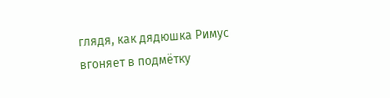глядя, как дядюшка Римус вгоняет в подмётку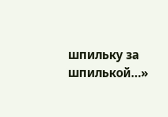шпильку за шпилькой…»